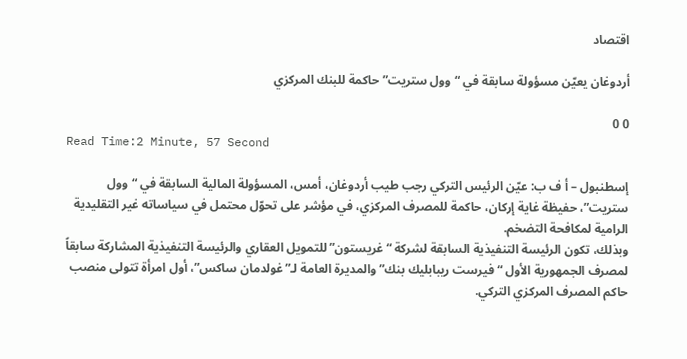اقتصاد

أردوغان يعيّن مسؤولة سابقة في “وول ستريت” حاكمة للبنك المركزي

0 0
Read Time:2 Minute, 57 Second

إسطنبول – أ ف ب: عيّن الرئيس التركي رجب طيب أردوغان، أمس، المسؤولة المالية السابقة في “وول ستريت”، حفيظة غاية إركان، حاكمة للمصرف المركزي، في مؤشر على تحوّل محتمل في سياساته غير التقليدية الرامية لمكافحة التضخم.
وبذلك، تكون الرئيسة التنفيذية السابقة لشركة “غريستون” للتمويل العقاري والرئيسة التنفيذية المشاركة سابقاً لمصرف الجمهورية الأول “فيرست ريبابليك بنك” والمديرة العامة لـ”غولدمان ساكس”، أول امرأة تتولى منصب حاكم المصرف المركزي التركي.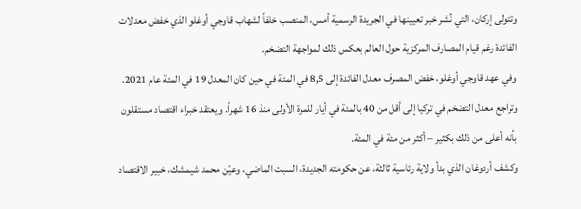وتتولى إركان، التي نُشر خبر تعيينها في الجريدة الرسمية أمس، المنصب خلفاً لشهاب قاوجي أوغلو الذي خفض معدلات الفائدة رغم قيام المصارف المركزية حول العالم بعكس ذلك لمواجهة التضخم.
وفي عهد قاوجي أوغلو، خفض المصرف معدل الفائدة إلى 8,5 في المئة في حين كان المعدل 19 في المئة عام 2021.
وتراجع معدل التضخم في تركيا إلى أقل من 40 بالمئة في أيار للمرة الأولى منذ 16 شهراً. ويعتقد خبراء اقتصاد مستقلون بأنه أعلى من ذلك بكثير – أكثر من مئة في المئة.
وكشف أردوغان الذي بدأ ولاية رئاسية ثالثة، عن حكومته الجديدة، السبت الماضي، وعيّن محمد شيمشك، خبير الاقتصاد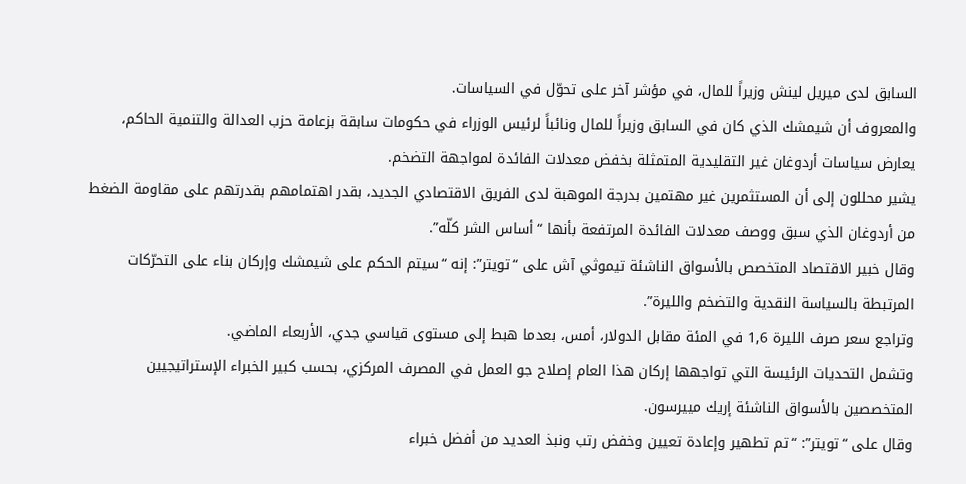السابق لدى ميريل لينش وزيراً للمال، في مؤشر آخر على تحوّل في السياسات.
والمعروف أن شيمشك الذي كان في السابق وزيراً للمال ونائباً لرئيس الوزراء في حكومات سابقة بزعامة حزب العدالة والتنمية الحاكم، يعارض سياسات أردوغان غير التقليدية المتمثلة بخفض معدلات الفائدة لمواجهة التضخم.
يشير محللون إلى أن المستثمرين غير مهتمين بدرجة الموهبة لدى الفريق الاقتصادي الجديد، بقدر اهتمامهم بقدرتهم على مقاومة الضغط من أردوغان الذي سبق ووصف معدلات الفائدة المرتفعة بأنها “أساس الشر كلّه”.
وقال خبير الاقتصاد المتخصص بالأسواق الناشئة تيموثي آش على “تويتر”: إنه “سيتم الحكم على شيمشك وإركان بناء على التحرّكات المرتبطة بالسياسة النقدية والتضخم والليرة”.
وتراجع سعر صرف الليرة 1,6 في المئة مقابل الدولار، أمس، بعدما هبط إلى مستوى قياسي جدي، الأربعاء الماضي.
وتشمل التحديات الرئيسة التي تواجهها إركان هذا العام إصلاح جو العمل في المصرف المركزي، بحسب كبير الخبراء الإستراتيجيين المتخصصين بالأسواق الناشئة إريك مييرسون.
وقال على “تويتر”: “تم تطهير وإعادة تعيين وخفض رتب ونبذ العديد من أفضل خبراء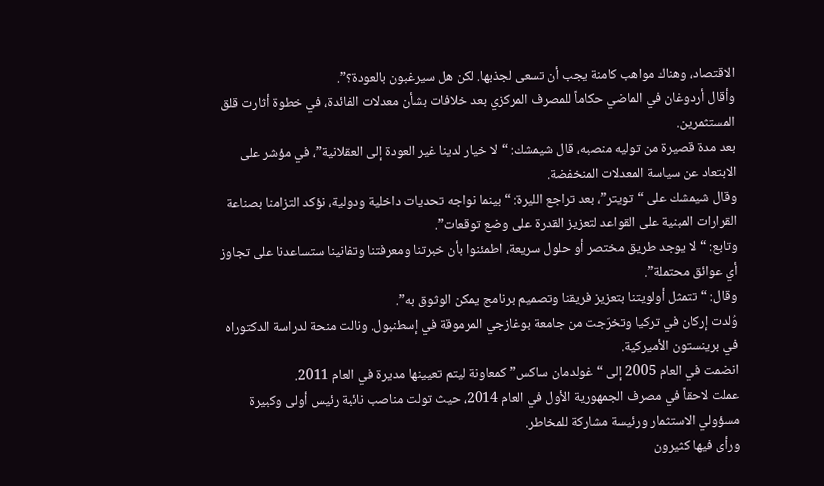الاقتصاد، وهناك مواهب كامنة يجب أن تسعى لجذبها. لكن هل سيرغبون بالعودة؟”.
وأقال أردوغان في الماضي حكاماً للمصرف المركزي بعد خلافات بشأن معدلات الفائدة، في خطوة أثارت قلق المستثمرين.
بعد مدة قصيرة من توليه منصبه، قال شيمشك: “لا خيار لدينا غير العودة إلى العقلانية”، في مؤشر على الابتعاد عن سياسة المعدلات المنخفضة.
وقال شيمشك على “تويتر”، بعد تراجع الليرة: “بينما نواجه تحديات داخلية ودولية، نؤكد التزامنا بصناعة القرارات المبنية على القواعد لتعزيز القدرة على وضع توقعات”.
وتابع: “لا يوجد طريق مختصر أو حلول سريعة، اطمئنوا بأن خبرتنا ومعرفتنا وتفانينا ستساعدنا على تجاوز أي عوائق محتملة”.
وقال: “تتمثل أولويتنا بتعزيز فريقنا وتصميم برنامج يمكن الوثوق به”.
وُلدت إركان في تركيا وتخرّجت من جامعة بوغازجي المرموقة في إسطنبول. ونالت منحة لدراسة الدكتوراه في برينستون الأميركية.
انضمت في العام 2005 إلى “غولدمان ساكس” كمعاونة ليتم تعيينها مديرة في العام 2011.
عملت لاحقاً في مصرف الجمهورية الأول في العام 2014، حيث تولت مناصب نائبة رئيس أولى وكبيرة مسؤولي الاستثمار ورئيسة مشاركة للمخاطر.
ورأى فيها كثيرون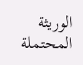الوريثة المحتملة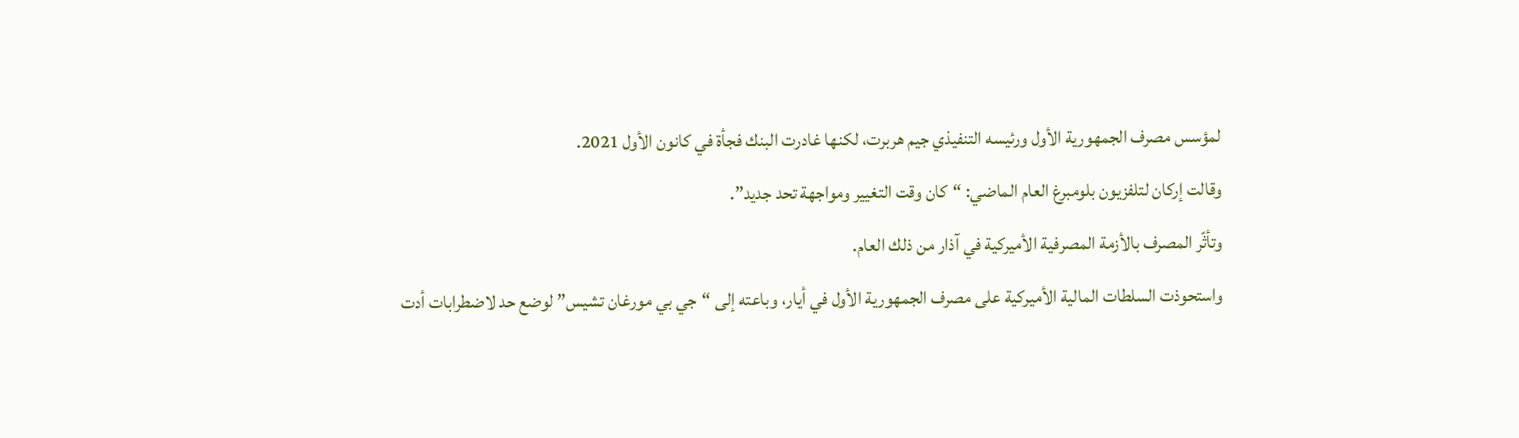لمؤسس مصرف الجمهورية الأول ورئيسه التنفيذي جيم هربرت، لكنها غادرت البنك فجأة في كانون الأول 2021.
وقالت إركان لتلفزيون بلومبرغ العام الماضي: “كان وقت التغيير ومواجهة تحد جديد”.
وتأثّر المصرف بالأزمة المصرفية الأميركية في آذار من ذلك العام.
واستحوذت السلطات المالية الأميركية على مصرف الجمهورية الأول في أيار، وباعته إلى “جي بي مورغان تشيس” لوضع حد لاضطرابات أدت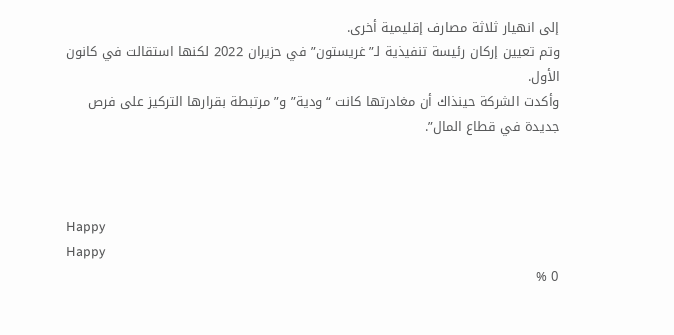إلى انهيار ثلاثة مصارف إقليمية أخرى.
وتم تعيين إركان رئيسة تنفيذية لـ”غريستون” في حزيران 2022 لكنها استقالت في كانون الأول.
وأكدت الشركة حينذاك أن مغادرتها كانت “ودية” و”مرتبطة بقرارها التركيز على فرص جديدة في قطاع المال”.



Happy
Happy
0 %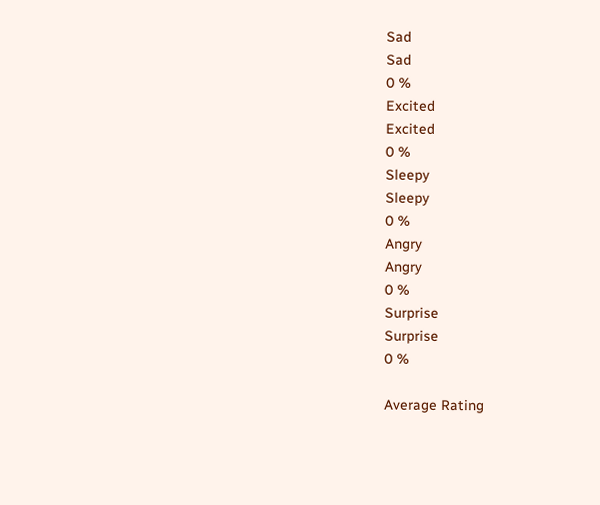Sad
Sad
0 %
Excited
Excited
0 %
Sleepy
Sleepy
0 %
Angry
Angry
0 %
Surprise
Surprise
0 %

Average Rating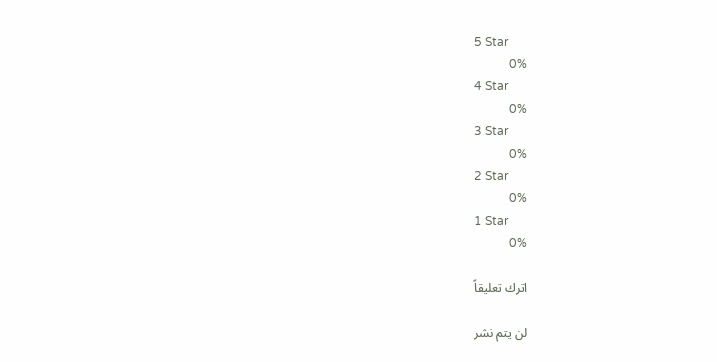5 Star
0%
4 Star
0%
3 Star
0%
2 Star
0%
1 Star
0%

اترك تعليقاً

لن يتم نشر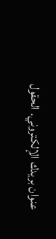عنوان بريدك الإلكتروني. الحقول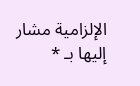الإلزامية مشار إليها بـ *